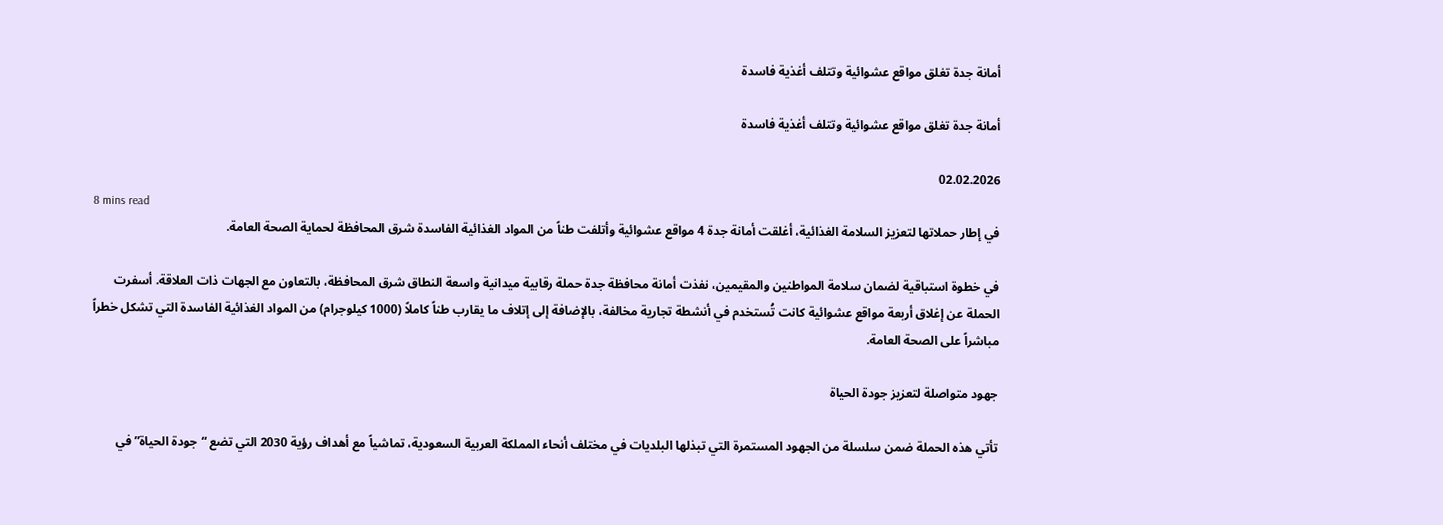أمانة جدة تغلق مواقع عشوائية وتتلف أغذية فاسدة

أمانة جدة تغلق مواقع عشوائية وتتلف أغذية فاسدة

02.02.2026
8 mins read
في إطار حملاتها لتعزيز السلامة الغذائية، أغلقت أمانة جدة 4 مواقع عشوائية وأتلفت طناً من المواد الغذائية الفاسدة شرق المحافظة لحماية الصحة العامة.

في خطوة استباقية لضمان سلامة المواطنين والمقيمين، نفذت أمانة محافظة جدة حملة رقابية ميدانية واسعة النطاق شرق المحافظة، بالتعاون مع الجهات ذات العلاقة. أسفرت الحملة عن إغلاق أربعة مواقع عشوائية كانت تُستخدم في أنشطة تجارية مخالفة، بالإضافة إلى إتلاف ما يقارب طناً كاملاً (1000 كيلوجرام) من المواد الغذائية الفاسدة التي تشكل خطراً مباشراً على الصحة العامة.

جهود متواصلة لتعزيز جودة الحياة

تأتي هذه الحملة ضمن سلسلة من الجهود المستمرة التي تبذلها البلديات في مختلف أنحاء المملكة العربية السعودية، تماشياً مع أهداف رؤية 2030 التي تضع “جودة الحياة” في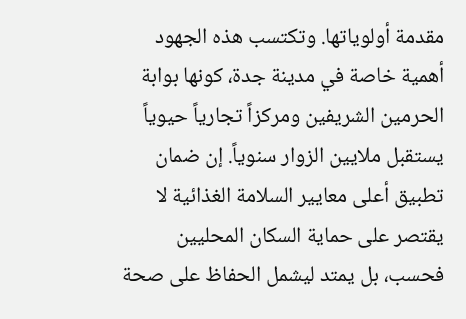مقدمة أولوياتها. وتكتسب هذه الجهود أهمية خاصة في مدينة جدة، كونها بوابة الحرمين الشريفين ومركزاً تجارياً حيوياً يستقبل ملايين الزوار سنوياً. إن ضمان تطبيق أعلى معايير السلامة الغذائية لا يقتصر على حماية السكان المحليين فحسب، بل يمتد ليشمل الحفاظ على صحة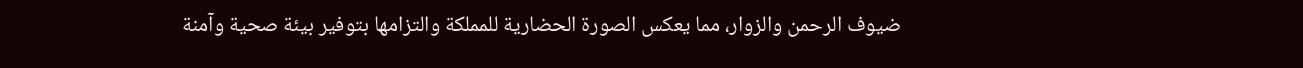ضيوف الرحمن والزوار، مما يعكس الصورة الحضارية للمملكة والتزامها بتوفير بيئة صحية وآمنة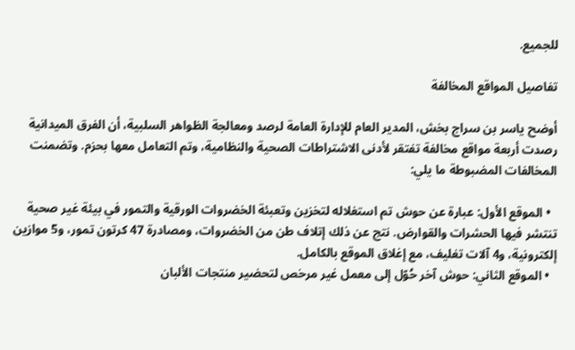للجميع.

تفاصيل المواقع المخالفة

أوضح ياسر بن سراج بخش، المدير العام للإدارة العامة لرصد ومعالجة الظواهر السلبية، أن الفرق الميدانية رصدت أربعة مواقع مخالفة تفتقر لأدنى الاشتراطات الصحية والنظامية، وتم التعامل معها بحزم. وتضمنت المخالفات المضبوطة ما يلي:

  • الموقع الأول: عبارة عن حوش تم استغلاله لتخزين وتعبئة الخضروات الورقية والتمور في بيئة غير صحية تنتشر فيها الحشرات والقوارض. نتج عن ذلك إتلاف طن من الخضروات، ومصادرة 47 كرتون تمور، و5 موازين إلكترونية، و4 آلات تغليف، مع إغلاق الموقع بالكامل.
  • الموقع الثاني: حوش آخر حُوّل إلى معمل غير مرخص لتحضير منتجات الألبان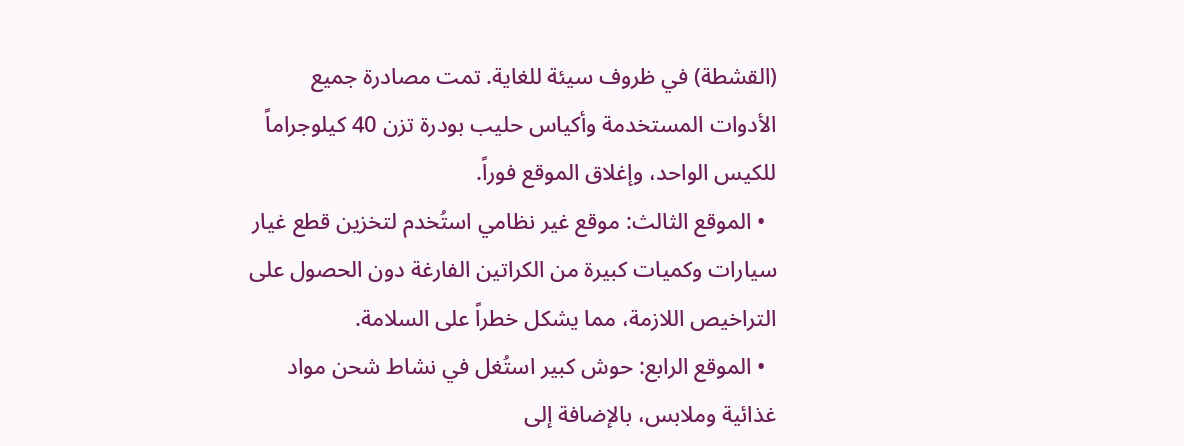(القشطة) في ظروف سيئة للغاية. تمت مصادرة جميع الأدوات المستخدمة وأكياس حليب بودرة تزن 40 كيلوجراماً للكيس الواحد، وإغلاق الموقع فوراً.
  • الموقع الثالث: موقع غير نظامي استُخدم لتخزين قطع غيار سيارات وكميات كبيرة من الكراتين الفارغة دون الحصول على التراخيص اللازمة، مما يشكل خطراً على السلامة.
  • الموقع الرابع: حوش كبير استُغل في نشاط شحن مواد غذائية وملابس، بالإضافة إلى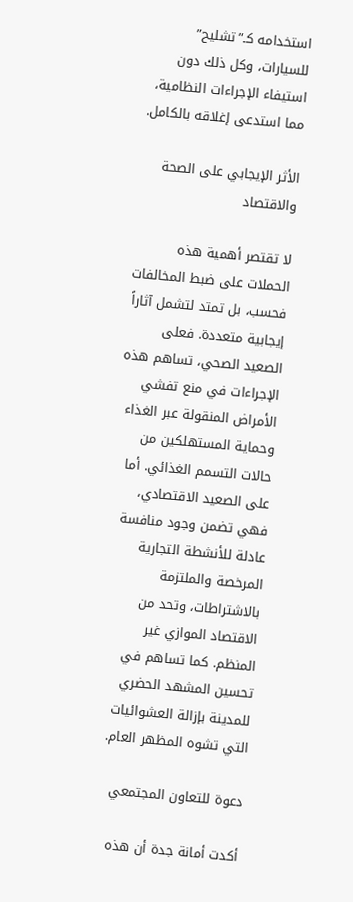استخدامه كـ”تشليح” للسيارات، وكل ذلك دون استيفاء الإجراءات النظامية، مما استدعى إغلاقه بالكامل.

الأثر الإيجابي على الصحة والاقتصاد

لا تقتصر أهمية هذه الحملات على ضبط المخالفات فحسب، بل تمتد لتشمل آثاراً إيجابية متعددة. فعلى الصعيد الصحي، تساهم هذه الإجراءات في منع تفشي الأمراض المنقولة عبر الغذاء وحماية المستهلكين من حالات التسمم الغذائي. أما على الصعيد الاقتصادي، فهي تضمن وجود منافسة عادلة للأنشطة التجارية المرخصة والملتزمة بالاشتراطات، وتحد من الاقتصاد الموازي غير المنظم. كما تساهم في تحسين المشهد الحضري للمدينة بإزالة العشوائيات التي تشوه المظهر العام.

دعوة للتعاون المجتمعي

أكدت أمانة جدة أن هذه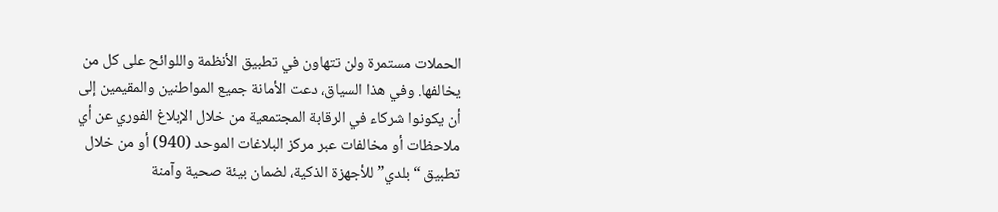الحملات مستمرة ولن تتهاون في تطبيق الأنظمة واللوائح على كل من يخالفها. وفي هذا السياق، دعت الأمانة جميع المواطنين والمقيمين إلى أن يكونوا شركاء في الرقابة المجتمعية من خلال الإبلاغ الفوري عن أي ملاحظات أو مخالفات عبر مركز البلاغات الموحد (940) أو من خلال تطبيق “بلدي” للأجهزة الذكية، لضمان بيئة صحية وآمنة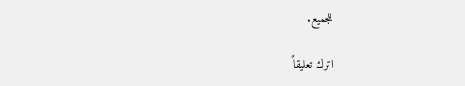للجميع.

اترك تعليقاً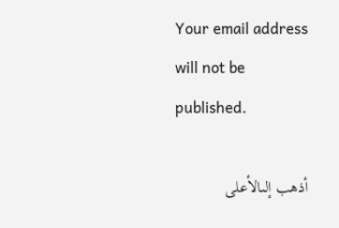Your email address will not be published.

أذهب إلىالأعلى